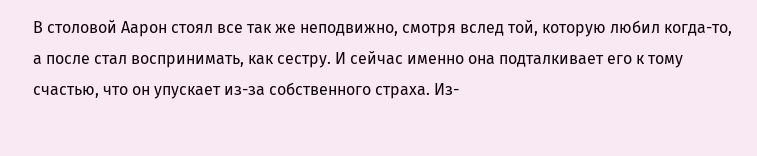В столовой Аарон стоял все так же неподвижно, смотря вслед той, которую любил когда-то, а после стал воспринимать, как сестру. И сейчас именно она подталкивает его к тому счастью, что он упускает из-за собственного страха. Из-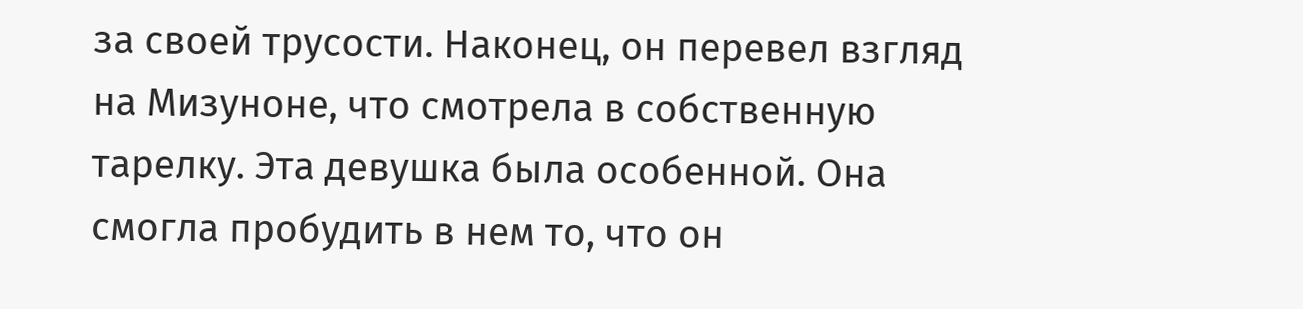за своей трусости. Наконец, он перевел взгляд на Мизуноне, что смотрела в собственную тарелку. Эта девушка была особенной. Она смогла пробудить в нем то, что он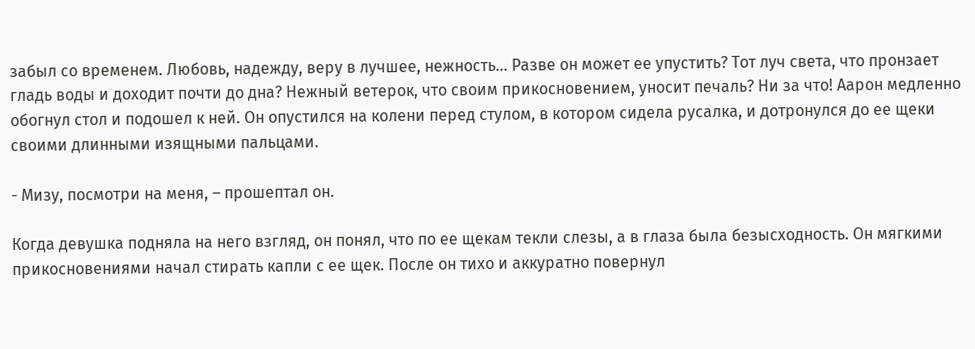забыл со временем. Любовь, надежду, веру в лучшее, нежность… Разве он может ее упустить? Тот луч света, что пронзает гладь воды и доходит почти до дна? Нежный ветерок, что своим прикосновением, уносит печаль? Ни за что! Аарон медленно обогнул стол и подошел к ней. Он опустился на колени перед стулом, в котором сидела русалка, и дотронулся до ее щеки своими длинными изящными пальцами.

- Мизу, посмотри на меня, – прошептал он.

Когда девушка подняла на него взгляд, он понял, что по ее щекам текли слезы, а в глаза была безысходность. Он мягкими прикосновениями начал стирать капли с ее щек. После он тихо и аккуратно повернул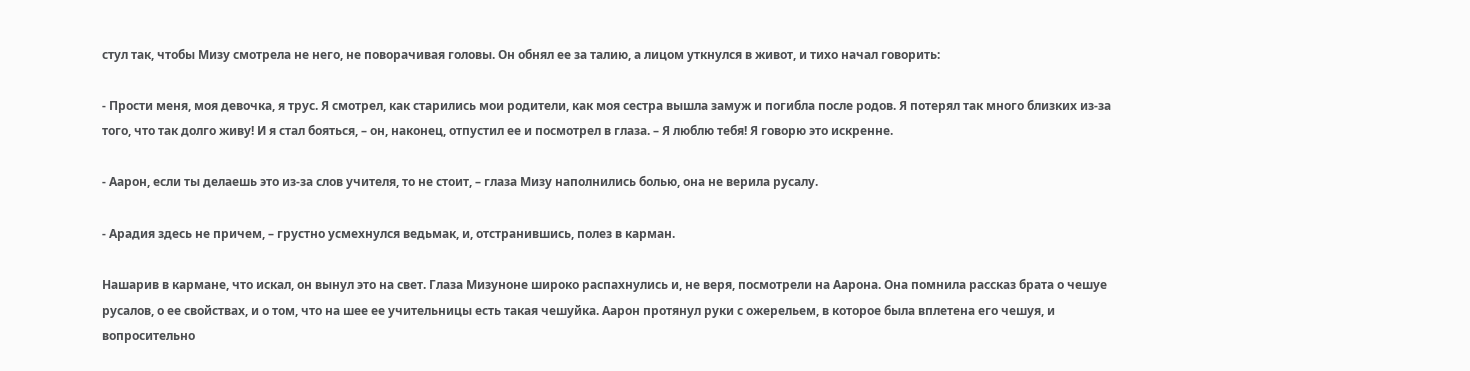стул так, чтобы Мизу смотрела не него, не поворачивая головы. Он обнял ее за талию, а лицом уткнулся в живот, и тихо начал говорить:

- Прости меня, моя девочка, я трус. Я смотрел, как старились мои родители, как моя сестра вышла замуж и погибла после родов. Я потерял так много близких из-за того, что так долго живу! И я стал бояться, – он, наконец, отпустил ее и посмотрел в глаза. – Я люблю тебя! Я говорю это искренне.

- Аарон, если ты делаешь это из-за слов учителя, то не стоит, – глаза Мизу наполнились болью, она не верила русалу.

- Арадия здесь не причем, – грустно усмехнулся ведьмак, и, отстранившись, полез в карман.

Нашарив в кармане, что искал, он вынул это на свет. Глаза Мизуноне широко распахнулись и, не веря, посмотрели на Аарона. Она помнила рассказ брата о чешуе русалов, о ее свойствах, и о том, что на шее ее учительницы есть такая чешуйка. Аарон протянул руки с ожерельем, в которое была вплетена его чешуя, и вопросительно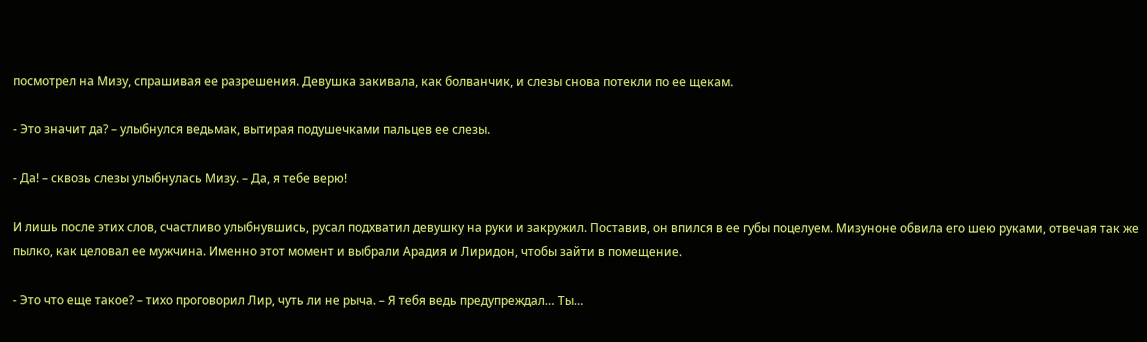посмотрел на Мизу, спрашивая ее разрешения. Девушка закивала, как болванчик, и слезы снова потекли по ее щекам.

- Это значит да? – улыбнулся ведьмак, вытирая подушечками пальцев ее слезы.

- Да! – сквозь слезы улыбнулась Мизу. – Да, я тебе верю!

И лишь после этих слов, счастливо улыбнувшись, русал подхватил девушку на руки и закружил. Поставив, он впился в ее губы поцелуем. Мизуноне обвила его шею руками, отвечая так же пылко, как целовал ее мужчина. Именно этот момент и выбрали Арадия и Лиридон, чтобы зайти в помещение.

- Это что еще такое? – тихо проговорил Лир, чуть ли не рыча. – Я тебя ведь предупреждал… Ты…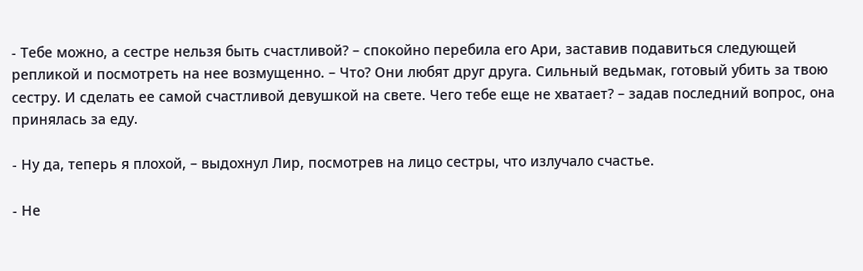- Тебе можно, а сестре нельзя быть счастливой? – спокойно перебила его Ари, заставив подавиться следующей репликой и посмотреть на нее возмущенно. – Что? Они любят друг друга. Сильный ведьмак, готовый убить за твою сестру. И сделать ее самой счастливой девушкой на свете. Чего тебе еще не хватает? – задав последний вопрос, она принялась за еду.

- Ну да, теперь я плохой, – выдохнул Лир, посмотрев на лицо сестры, что излучало счастье.

- Не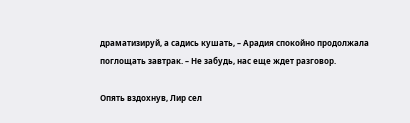драматизируй, а садись кушать, – Арадия спокойно продолжала поглощать завтрак. – Не забудь, нас еще ждет разговор.

Опять вздохнув, Лир сел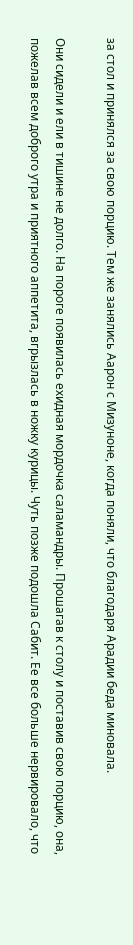за стол и принялся за свою порцию. Тем же занялись Аарон с Мизуноне, когда поняли, что благодаря Арадии беда миновала.

Они сидели и ели в тишине не долго. На пороге появилась ехидная мордочка саламандры. Прошагав к столу и поставив свою порцию, она, пожелав всем доброго утра и приятного аппетита, вгрызлась в ножку курицы. Чуть позже подошла Сабит. Ее все больше нервировало, что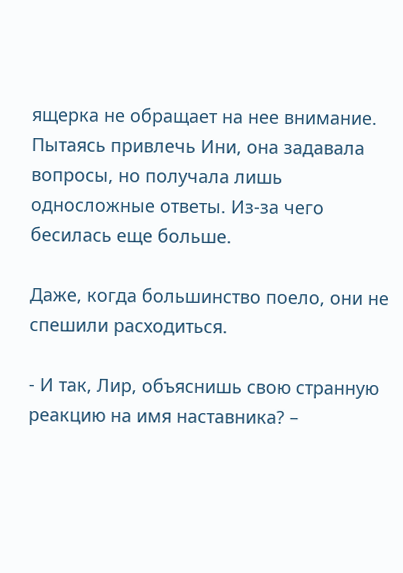ящерка не обращает на нее внимание. Пытаясь привлечь Ини, она задавала вопросы, но получала лишь односложные ответы. Из-за чего бесилась еще больше.

Даже, когда большинство поело, они не спешили расходиться.

- И так, Лир, объяснишь свою странную реакцию на имя наставника? –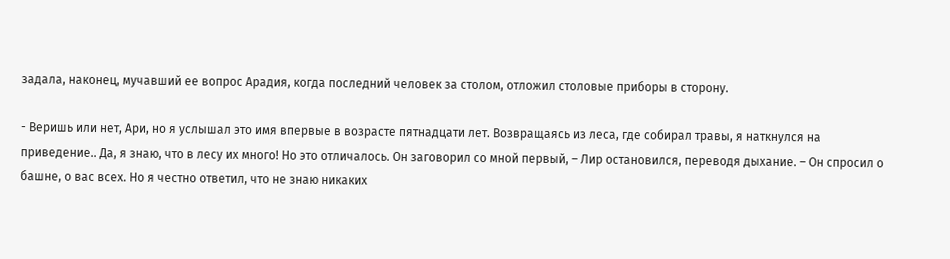задала, наконец, мучавший ее вопрос Арадия, когда последний человек за столом, отложил столовые приборы в сторону.

- Веришь или нет, Ари, но я услышал это имя впервые в возрасте пятнадцати лет. Возвращаясь из леса, где собирал травы, я наткнулся на приведение.. Да, я знаю, что в лесу их много! Но это отличалось. Он заговорил со мной первый, – Лир остановился, переводя дыхание. – Он спросил о башне, о вас всех. Но я честно ответил, что не знаю никаких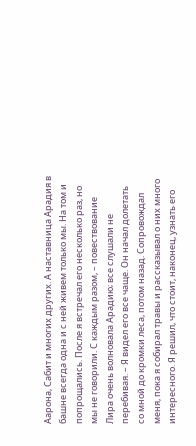Аарона, Сабит и многих других. А наставница Арадия в башне всегда одна и с ней живем только мы. На том и попрощались. После я встречал его несколько раз, но мы не говорили. С каждым разом, – повествование Лира очень волновала Арадию; все слушали не перебивая. – Я видел его все чаще. Он начал долетать со мной до кромки леса, потом назад. Сопровождал меня, пока я собирал травы и рассказывал о них много интересного. Я решил, что стоит, наконец, узнать его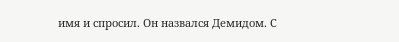имя и спросил. Он назвался Демидом. С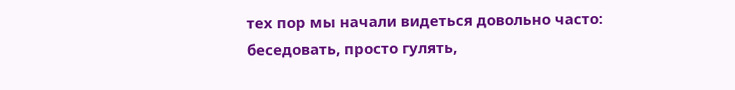тех пор мы начали видеться довольно часто: беседовать, просто гулять,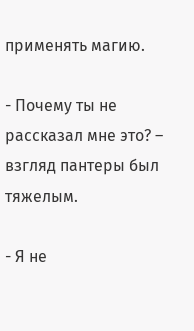применять магию.

- Почему ты не рассказал мне это? – взгляд пантеры был тяжелым.

- Я не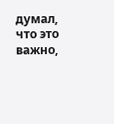думал, что это важно,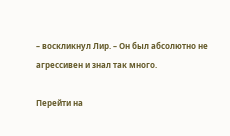– воскликнул Лир. – Он был абсолютно не агрессивен и знал так много.

Перейти на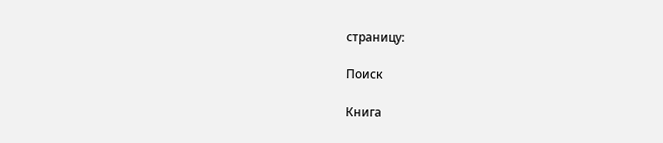страницу:

Поиск

Книга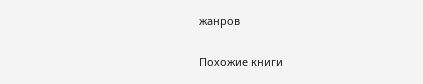жанров

Похожие книги